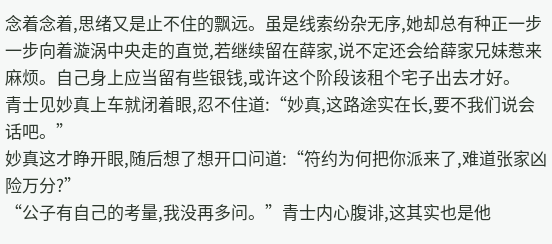念着念着,思绪又是止不住的飘远。虽是线索纷杂无序,她却总有种正一步一步向着漩涡中央走的直觉,若继续留在薛家,说不定还会给薛家兄妹惹来麻烦。自己身上应当留有些银钱,或许这个阶段该租个宅子出去才好。
青士见妙真上车就闭着眼,忍不住道:“妙真,这路途实在长,要不我们说会话吧。”
妙真这才睁开眼,随后想了想开口问道:“符约为何把你派来了,难道张家凶险万分?”
“公子有自己的考量,我没再多问。”青士内心腹诽,这其实也是他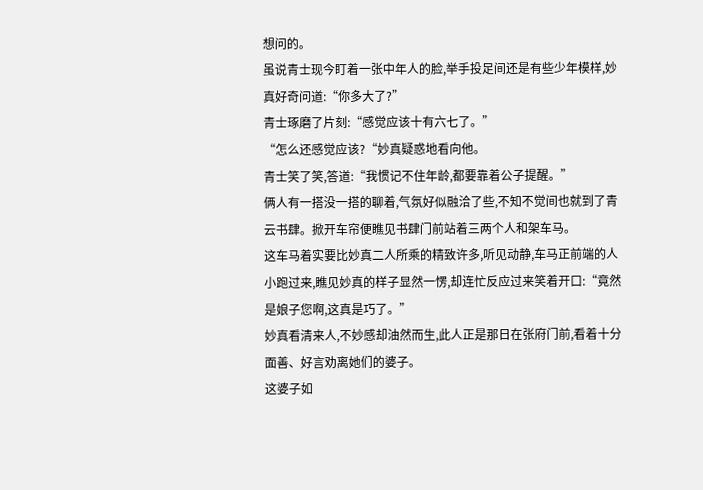想问的。
虽说青士现今盯着一张中年人的脸,举手投足间还是有些少年模样,妙真好奇问道:“你多大了?”
青士琢磨了片刻:“感觉应该十有六七了。”
“怎么还感觉应该?“妙真疑惑地看向他。
青士笑了笑,答道:“我惯记不住年龄,都要靠着公子提醒。”
俩人有一搭没一搭的聊着,气氛好似融洽了些,不知不觉间也就到了青云书肆。掀开车帘便瞧见书肆门前站着三两个人和架车马。
这车马着实要比妙真二人所乘的精致许多,听见动静,车马正前端的人小跑过来,瞧见妙真的样子显然一愣,却连忙反应过来笑着开口:“竟然是娘子您啊,这真是巧了。”
妙真看清来人,不妙感却油然而生,此人正是那日在张府门前,看着十分面善、好言劝离她们的婆子。
这婆子如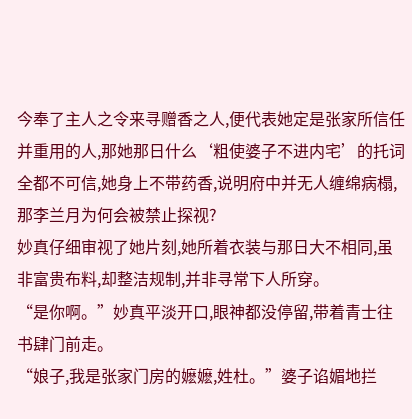今奉了主人之令来寻赠香之人,便代表她定是张家所信任并重用的人,那她那日什么‘粗使婆子不进内宅’的托词全都不可信,她身上不带药香,说明府中并无人缠绵病榻,那李兰月为何会被禁止探视?
妙真仔细审视了她片刻,她所着衣装与那日大不相同,虽非富贵布料,却整洁规制,并非寻常下人所穿。
“是你啊。”妙真平淡开口,眼神都没停留,带着青士往书肆门前走。
“娘子,我是张家门房的嬷嬷,姓杜。”婆子谄媚地拦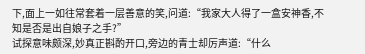下,面上一如往常套着一层善意的笑,问道:“我家大人得了一盒安神香,不知是否是出自娘子之手?”
试探意味颇深,妙真正斟酌开口,旁边的青士却厉声道:“什么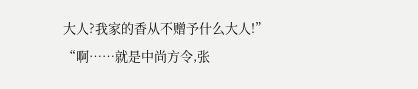大人?我家的香从不赠予什么大人!”
“啊……就是中尚方令,张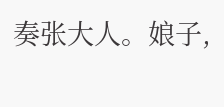奏张大人。娘子,